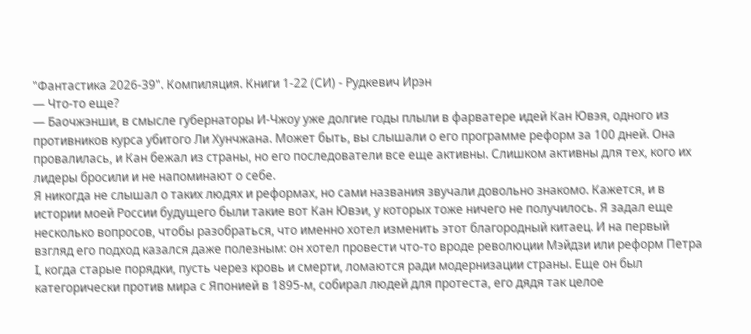"Фантастика 2026-39". Компиляция. Книги 1-22 (СИ) - Рудкевич Ирэн
— Что-то еще?
— Баочжэнши, в смысле губернаторы И-Чжоу уже долгие годы плыли в фарватере идей Кан Ювэя, одного из противников курса убитого Ли Хунчжана. Может быть, вы слышали о его программе реформ за 100 дней. Она провалилась, и Кан бежал из страны, но его последователи все еще активны. Слишком активны для тех, кого их лидеры бросили и не напоминают о себе.
Я никогда не слышал о таких людях и реформах, но сами названия звучали довольно знакомо. Кажется, и в истории моей России будущего были такие вот Кан Ювэи, у которых тоже ничего не получилось. Я задал еще несколько вопросов, чтобы разобраться, что именно хотел изменить этот благородный китаец. И на первый взгляд его подход казался даже полезным: он хотел провести что-то вроде революции Мэйдзи или реформ Петра I, когда старые порядки, пусть через кровь и смерти, ломаются ради модернизации страны. Еще он был категорически против мира с Японией в 1895-м, собирал людей для протеста, его дядя так целое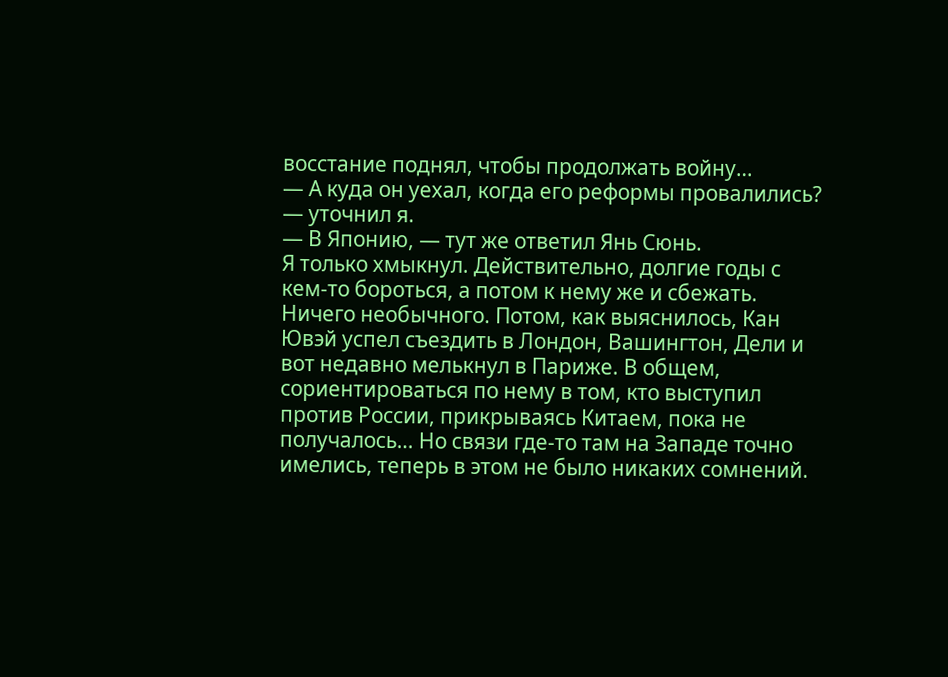восстание поднял, чтобы продолжать войну…
— А куда он уехал, когда его реформы провалились? — уточнил я.
— В Японию, — тут же ответил Янь Сюнь.
Я только хмыкнул. Действительно, долгие годы с кем-то бороться, а потом к нему же и сбежать. Ничего необычного. Потом, как выяснилось, Кан Ювэй успел съездить в Лондон, Вашингтон, Дели и вот недавно мелькнул в Париже. В общем, сориентироваться по нему в том, кто выступил против России, прикрываясь Китаем, пока не получалось… Но связи где-то там на Западе точно имелись, теперь в этом не было никаких сомнений.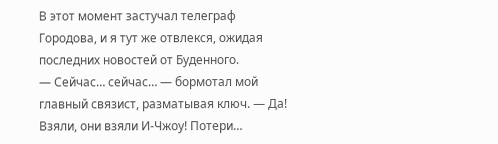В этот момент застучал телеграф Городова, и я тут же отвлекся, ожидая последних новостей от Буденного.
— Сейчас… сейчас… — бормотал мой главный связист, разматывая ключ. — Да! Взяли, они взяли И-Чжоу! Потери…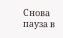Снова пауза в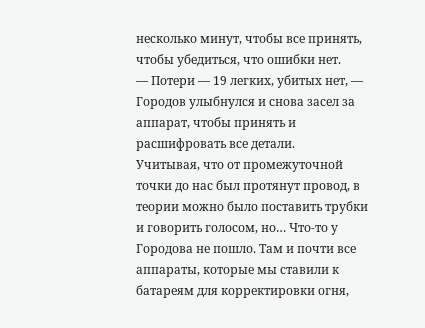несколько минут, чтобы все принять, чтобы убедиться, что ошибки нет.
— Потери — 19 легких, убитых нет, — Городов улыбнулся и снова засел за аппарат, чтобы принять и расшифровать все детали.
Учитывая, что от промежуточной точки до нас был протянут провод, в теории можно было поставить трубки и говорить голосом, но… Что-то у Городова не пошло. Там и почти все аппараты, которые мы ставили к батареям для корректировки огня,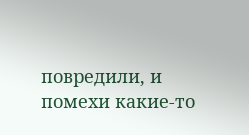повредили, и помехи какие-то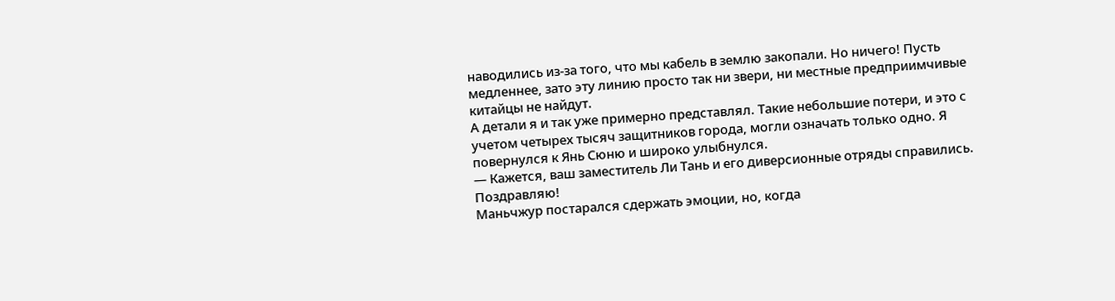наводились из-за того, что мы кабель в землю закопали. Но ничего! Пусть медленнее, зато эту линию просто так ни звери, ни местные предприимчивые китайцы не найдут.
А детали я и так уже примерно представлял. Такие небольшие потери, и это с учетом четырех тысяч защитников города, могли означать только одно. Я повернулся к Янь Сюню и широко улыбнулся.
— Кажется, ваш заместитель Ли Тань и его диверсионные отряды справились. Поздравляю!
Маньчжур постарался сдержать эмоции, но, когда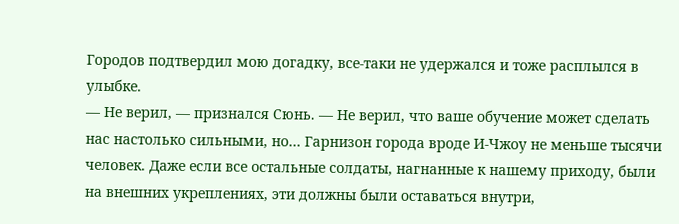Городов подтвердил мою догадку, все-таки не удержался и тоже расплылся в улыбке.
— Не верил, — признался Сюнь. — Не верил, что ваше обучение может сделать нас настолько сильными, но… Гарнизон города вроде И-Чжоу не меньше тысячи человек. Даже если все остальные солдаты, нагнанные к нашему приходу, были на внешних укреплениях, эти должны были оставаться внутри,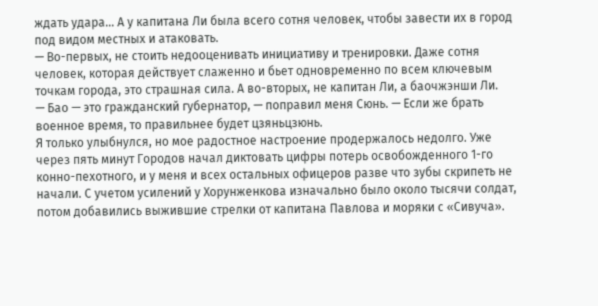ждать удара… А у капитана Ли была всего сотня человек, чтобы завести их в город под видом местных и атаковать.
— Во-первых, не стоить недооценивать инициативу и тренировки. Даже сотня человек, которая действует слаженно и бьет одновременно по всем ключевым точкам города, это страшная сила. А во-вторых, не капитан Ли, а баочжэнши Ли.
— Бао — это гражданский губернатор, — поправил меня Сюнь. — Если же брать военное время, то правильнее будет цзяньцзюнь.
Я только улыбнулся, но мое радостное настроение продержалось недолго. Уже через пять минут Городов начал диктовать цифры потерь освобожденного 1-го конно-пехотного, и у меня и всех остальных офицеров разве что зубы скрипеть не начали. С учетом усилений у Хорунженкова изначально было около тысячи солдат, потом добавились выжившие стрелки от капитана Павлова и моряки с «Сивуча».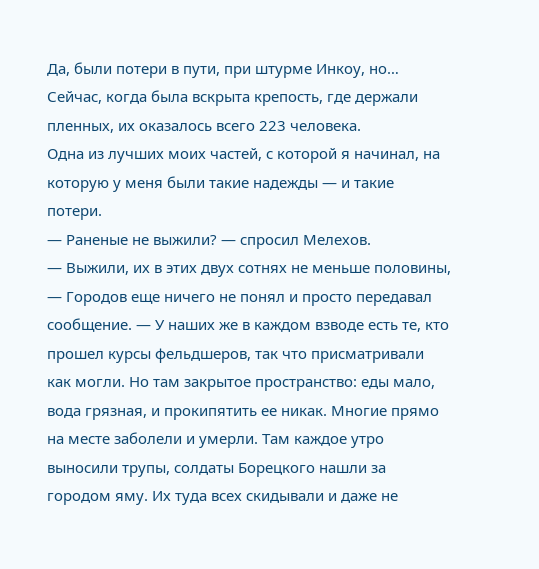Да, были потери в пути, при штурме Инкоу, но… Сейчас, когда была вскрыта крепость, где держали пленных, их оказалось всего 223 человека.
Одна из лучших моих частей, с которой я начинал, на которую у меня были такие надежды — и такие потери.
— Раненые не выжили? — спросил Мелехов.
— Выжили, их в этих двух сотнях не меньше половины, — Городов еще ничего не понял и просто передавал сообщение. — У наших же в каждом взводе есть те, кто прошел курсы фельдшеров, так что присматривали как могли. Но там закрытое пространство: еды мало, вода грязная, и прокипятить ее никак. Многие прямо на месте заболели и умерли. Там каждое утро выносили трупы, солдаты Борецкого нашли за городом яму. Их туда всех скидывали и даже не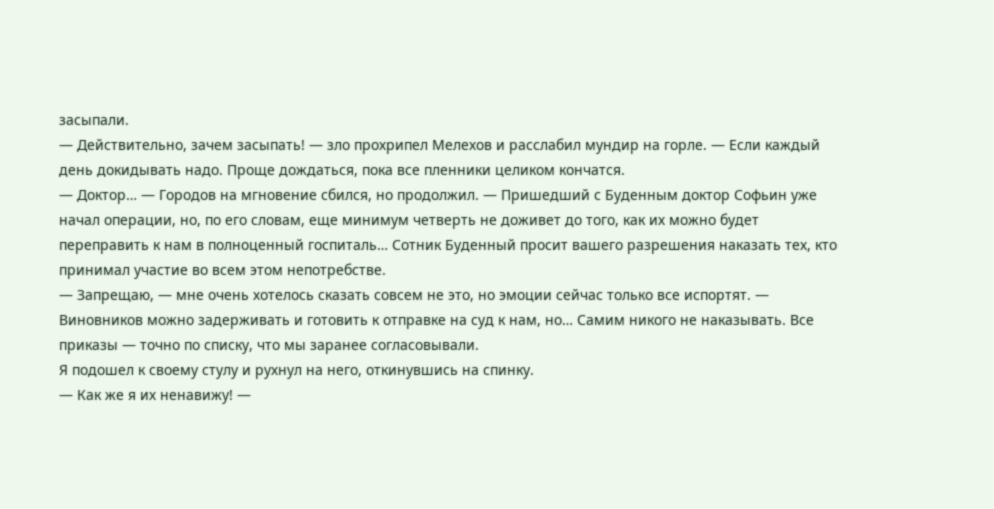засыпали.
— Действительно, зачем засыпать! — зло прохрипел Мелехов и расслабил мундир на горле. — Если каждый день докидывать надо. Проще дождаться, пока все пленники целиком кончатся.
— Доктор… — Городов на мгновение сбился, но продолжил. — Пришедший с Буденным доктор Софьин уже начал операции, но, по его словам, еще минимум четверть не доживет до того, как их можно будет переправить к нам в полноценный госпиталь… Сотник Буденный просит вашего разрешения наказать тех, кто принимал участие во всем этом непотребстве.
— Запрещаю, — мне очень хотелось сказать совсем не это, но эмоции сейчас только все испортят. — Виновников можно задерживать и готовить к отправке на суд к нам, но… Самим никого не наказывать. Все приказы — точно по списку, что мы заранее согласовывали.
Я подошел к своему стулу и рухнул на него, откинувшись на спинку.
— Как же я их ненавижу! —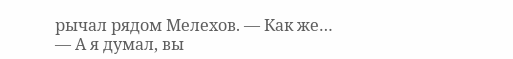рычал рядом Мелехов. — Как же…
— А я думал, вы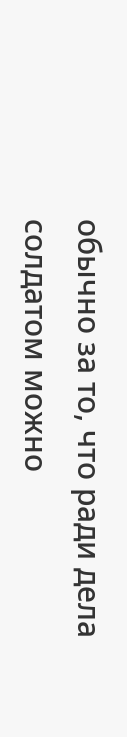обычно за то, что ради дела солдатом можно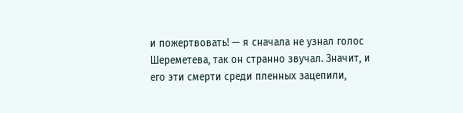и пожертвовать! — я сначала не узнал голос Шереметева, так он странно звучал. Значит, и его эти смерти среди пленных зацепили,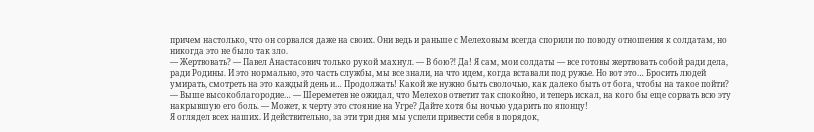причем настолько, что он сорвался даже на своих. Они ведь и раньше с Мелеховым всегда спорили по поводу отношения к солдатам, но никогда это не было так зло.
— Жертвовать? — Павел Анастасович только рукой махнул. — В бою⁈ Да! Я сам, мои солдаты — все готовы жертвовать собой ради дела, ради Родины. И это нормально, это часть службы, мы все знали, на что идем, когда вставали под ружье. Но вот это… Бросить людей умирать, смотреть на это каждый день и… Продолжать! Какой же нужно быть сволочью, как далеко быть от бога, чтобы на такое пойти?
— Выше высокоблагородие… — Шереметев не ожидал, что Мелехов ответит так спокойно, и теперь искал, на кого бы еще сорвать всю эту накрывшую его боль. — Может, к черту это стояние на Угре? Дайте хотя бы ночью ударить по японцу!
Я оглядел всех наших. И действительно, за эти три дня мы успели привести себя в порядок,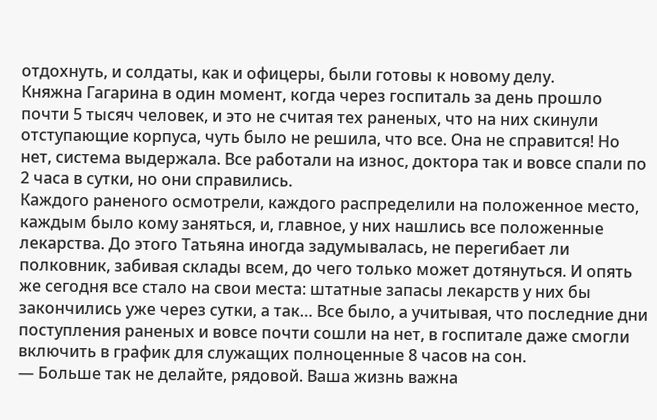отдохнуть, и солдаты, как и офицеры, были готовы к новому делу.
Княжна Гагарина в один момент, когда через госпиталь за день прошло почти 5 тысяч человек, и это не считая тех раненых, что на них скинули отступающие корпуса, чуть было не решила, что все. Она не справится! Но нет, система выдержала. Все работали на износ, доктора так и вовсе спали по 2 часа в сутки, но они справились.
Каждого раненого осмотрели, каждого распределили на положенное место, каждым было кому заняться, и, главное, у них нашлись все положенные лекарства. До этого Татьяна иногда задумывалась, не перегибает ли полковник, забивая склады всем, до чего только может дотянуться. И опять же сегодня все стало на свои места: штатные запасы лекарств у них бы закончились уже через сутки, а так… Все было, а учитывая, что последние дни поступления раненых и вовсе почти сошли на нет, в госпитале даже смогли включить в график для служащих полноценные 8 часов на сон.
— Больше так не делайте, рядовой. Ваша жизнь важна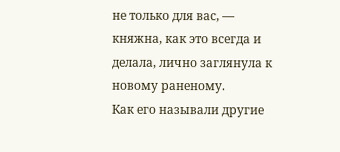не только для вас, — княжна, как это всегда и делала, лично заглянула к новому раненому.
Как его называли другие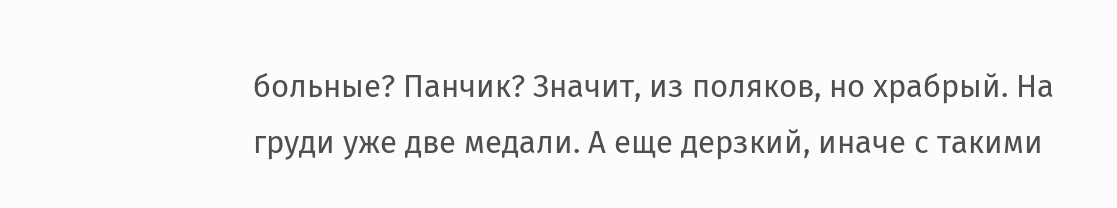больные? Панчик? Значит, из поляков, но храбрый. На груди уже две медали. А еще дерзкий, иначе с такими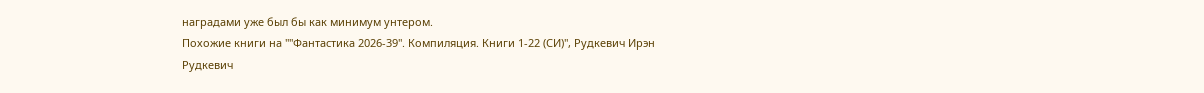наградами уже был бы как минимум унтером.
Похожие книги на ""Фантастика 2026-39". Компиляция. Книги 1-22 (СИ)", Рудкевич Ирэн
Рудкевич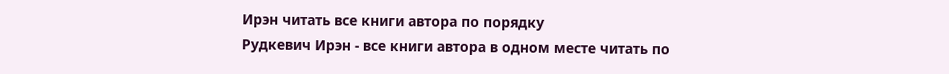Ирэн читать все книги автора по порядку
Рудкевич Ирэн - все книги автора в одном месте читать по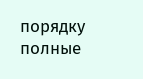порядку полные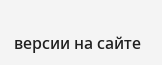версии на сайте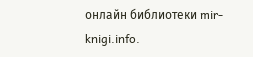онлайн библиотеки mir-knigi.info.